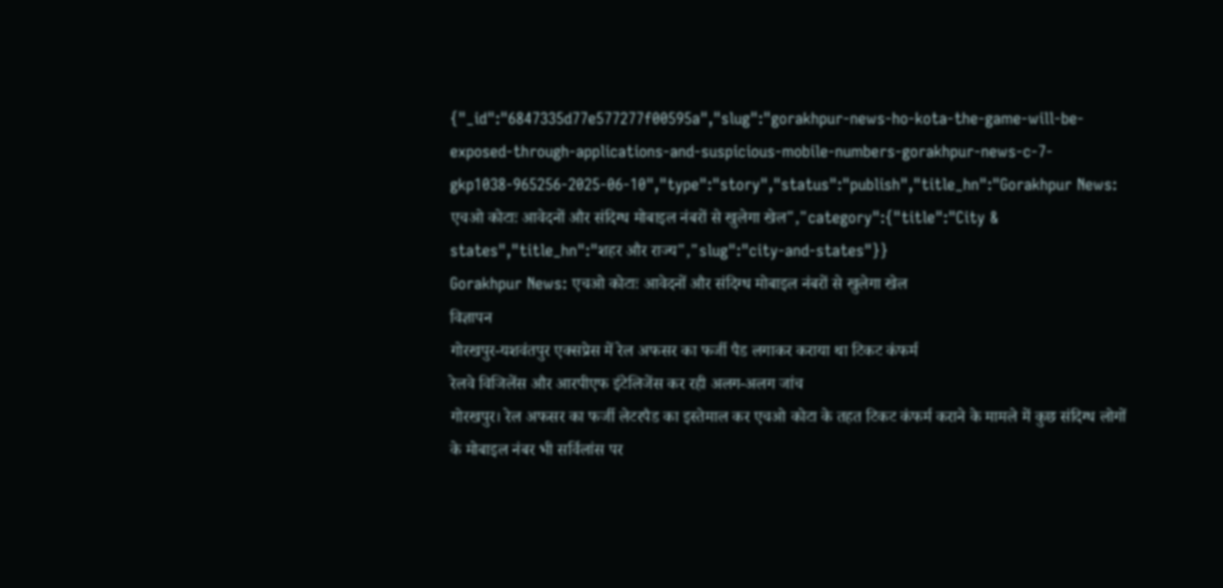{"_id":"6847335d77e577277f00595a","slug":"gorakhpur-news-ho-kota-the-game-will-be-exposed-through-applications-and-suspicious-mobile-numbers-gorakhpur-news-c-7-gkp1038-965256-2025-06-10","type":"story","status":"publish","title_hn":"Gorakhpur News: एचओ कोटाः आवेदनों और संदिग्ध मोबाइल नंबरों से खुलेगा खेल","category":{"title":"City & states","title_hn":"शहर और राज्य","slug":"city-and-states"}}
Gorakhpur News: एचओ कोटाः आवेदनों और संदिग्ध मोबाइल नंबरों से खुलेगा खेल
विज्ञापन
गोरखपुर-यशवंतपुर एक्सप्रेस में रेल अफसर का फर्जी पैड लगाकर कराया था टिकट कंफर्म
रेलवे विजिलेंस और आरपीएफ इंटेलिजेंस कर रही अलग-अलग जांच
गोरखपुर। रेल अफसर का फर्जी लेटरपैड का इस्तेमाल कर एचओ कोटा के तहत टिकट कंफर्म कराने के मामले में कुछ संदिग्ध लोगों के मोबाइल नंबर भी सर्विलांस पर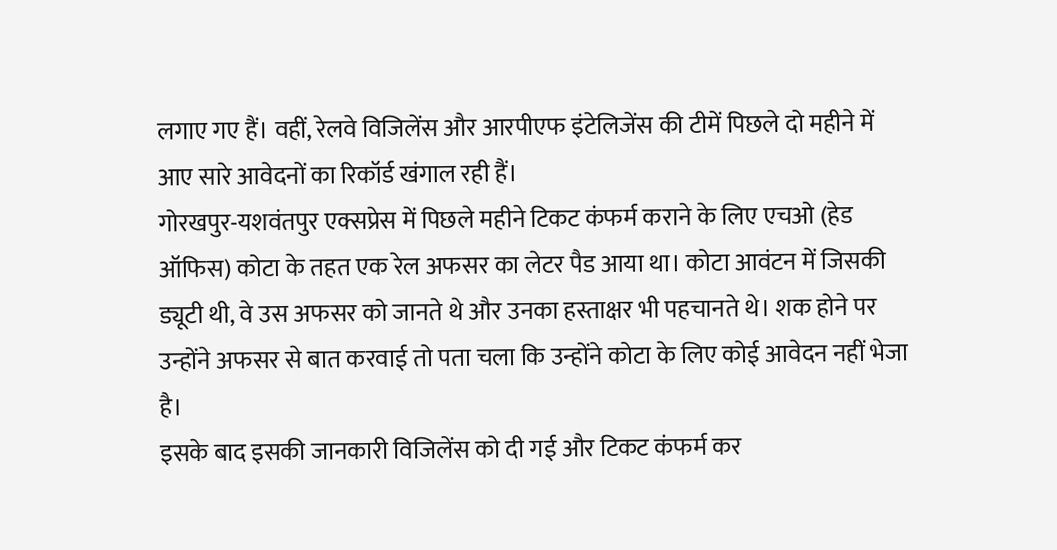लगाए गए हैं। वहीं, रेलवे विजिलेंस और आरपीएफ इंटेलिजेंस की टीमें पिछले दो महीने में आए सारे आवेदनों का रिकॉर्ड खंगाल रही हैं।
गोरखपुर-यशवंतपुर एक्सप्रेस में पिछले महीने टिकट कंफर्म कराने के लिए एचओ (हेड ऑफिस) कोटा के तहत एक रेल अफसर का लेटर पैड आया था। कोटा आवंटन में जिसकी ड्यूटी थी, वे उस अफसर को जानते थे और उनका हस्ताक्षर भी पहचानते थे। शक होने पर उन्होंने अफसर से बात करवाई तो पता चला कि उन्होंने कोटा के लिए कोई आवेदन नहीं भेजा है।
इसके बाद इसकी जानकारी विजिलेंस को दी गई और टिकट कंफर्म कर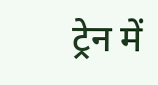ट्रेन में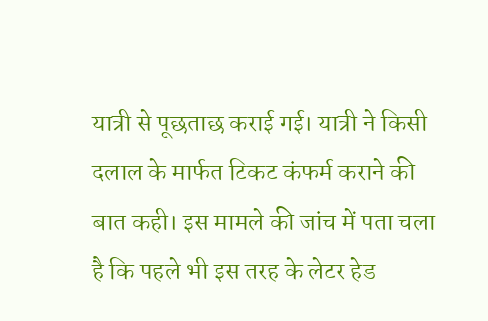यात्री से पूछताछ कराई गई। यात्री ने किसी दलाल के मार्फत टिकट कंफर्म कराने की बात कही। इस मामले की जांच में पता चला है कि पहले भी इस तरह के लेटर हेड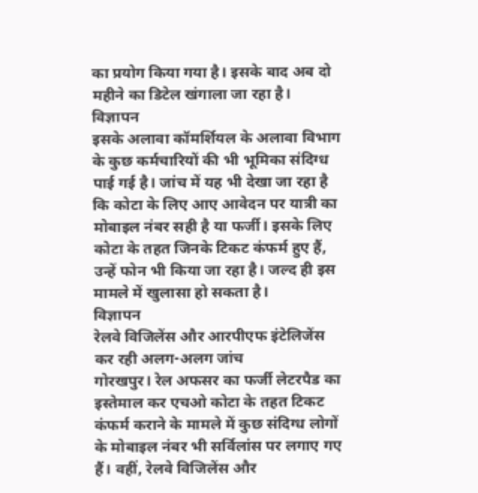का प्रयोग किया गया है। इसके बाद अब दो महीने का डिटेल खंगाला जा रहा है।
विज्ञापन
इसके अलावा कॉमर्शियल के अलावा विभाग के कुछ कर्मचारियों की भी भूमिका संदिग्ध पाई गई है। जांच में यह भी देखा जा रहा है कि कोटा के लिए आए आवेदन पर यात्री का मोबाइल नंबर सही है या फर्जी। इसके लिए कोटा के तहत जिनके टिकट कंफर्म हुए हैं, उन्हें फोन भी किया जा रहा है। जल्द ही इस मामले में खुलासा हो सकता है।
विज्ञापन
रेलवे विजिलेंस और आरपीएफ इंटेलिजेंस कर रही अलग-अलग जांच
गोरखपुर। रेल अफसर का फर्जी लेटरपैड का इस्तेमाल कर एचओ कोटा के तहत टिकट कंफर्म कराने के मामले में कुछ संदिग्ध लोगों के मोबाइल नंबर भी सर्विलांस पर लगाए गए हैं। वहीं, रेलवे विजिलेंस और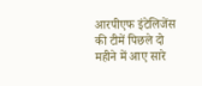आरपीएफ इंटेलिजेंस की टीमें पिछले दो महीने में आए सारे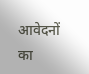आवेदनों का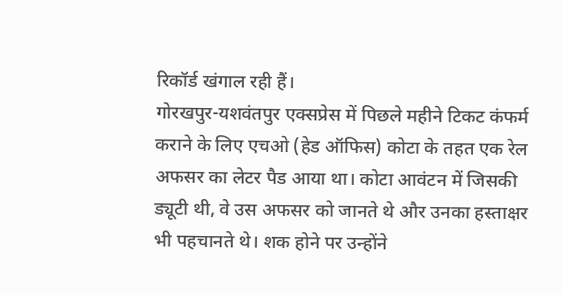रिकॉर्ड खंगाल रही हैं।
गोरखपुर-यशवंतपुर एक्सप्रेस में पिछले महीने टिकट कंफर्म कराने के लिए एचओ (हेड ऑफिस) कोटा के तहत एक रेल अफसर का लेटर पैड आया था। कोटा आवंटन में जिसकी ड्यूटी थी, वे उस अफसर को जानते थे और उनका हस्ताक्षर भी पहचानते थे। शक होने पर उन्होंने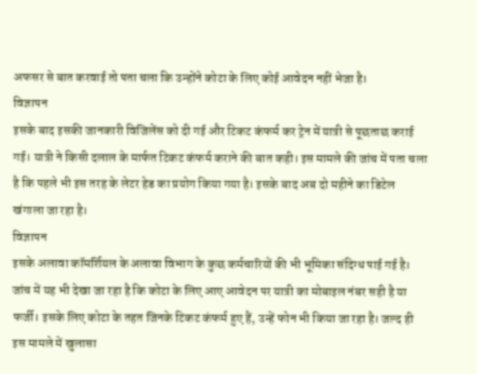अफसर से बात करवाई तो पता चला कि उन्होंने कोटा के लिए कोई आवेदन नहीं भेजा है।
विज्ञापन
इसके बाद इसकी जानकारी विजिलेंस को दी गई और टिकट कंफर्म कर ट्रेन में यात्री से पूछताछ कराई गई। यात्री ने किसी दलाल के मार्फत टिकट कंफर्म कराने की बात कही। इस मामले की जांच में पता चला है कि पहले भी इस तरह के लेटर हेड का प्रयोग किया गया है। इसके बाद अब दो महीने का डिटेल खंगाला जा रहा है।
विज्ञापन
इसके अलावा कॉमर्शियल के अलावा विभाग के कुछ कर्मचारियों की भी भूमिका संदिग्ध पाई गई है। जांच में यह भी देखा जा रहा है कि कोटा के लिए आए आवेदन पर यात्री का मोबाइल नंबर सही है या फर्जी। इसके लिए कोटा के तहत जिनके टिकट कंफर्म हुए हैं, उन्हें फोन भी किया जा रहा है। जल्द ही इस मामले में खुलासा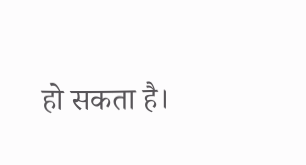हो सकता है।